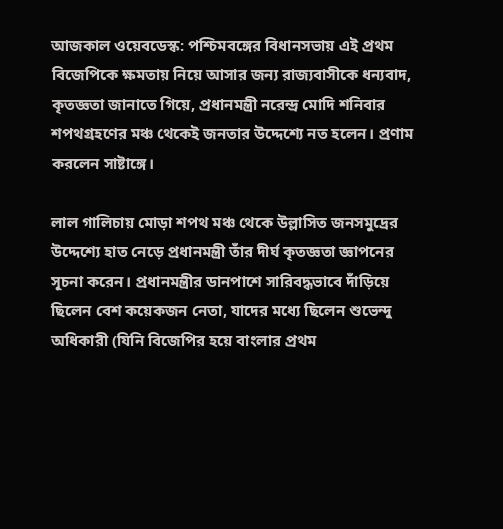আজকাল ওয়েবডেস্ক: পশ্চিমবঙ্গের বিধানসভায় এই প্রথম বিজেপিকে ক্ষমতায় নিয়ে আসার জন্য রাজ্যবাসীকে ধন্যবাদ, কৃতজ্ঞতা জানাতে গিয়ে, প্রধানমন্ত্রী নরেন্দ্র মোদি শনিবার শপথগ্রহণের মঞ্চ থেকেই জনতার উদ্দেশ্যে নত হলেন। প্রণাম করলেন সাষ্টাঙ্গে।

লাল গালিচায় মোড়া শপথ মঞ্চ থেকে উল্লাসিত জনসমুদ্রের উদ্দেশ্যে হাত নেড়ে প্রধানমন্ত্রী তাঁর দীর্ঘ কৃতজ্ঞতা জ্ঞাপনের সূচনা করেন। প্রধানমন্ত্রীর ডানপাশে সারিবদ্ধভাবে দাঁড়িয়ে ছিলেন বেশ কয়েকজন নেতা, যাদের মধ্যে ছিলেন শুভেন্দু অধিকারী (যিনি বিজেপির হয়ে বাংলার প্রথম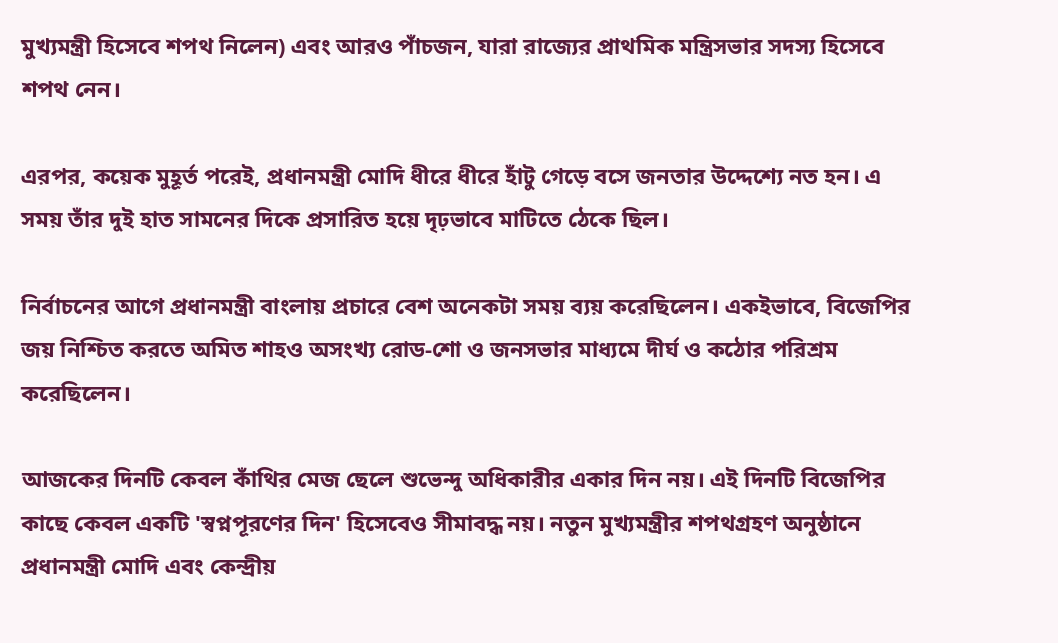মুখ্যমন্ত্রী হিসেবে শপথ নিলেন) এবং আরও পাঁচজন, যারা রাজ্যের প্রাথমিক মন্ত্রিসভার সদস্য হিসেবে শপথ নেন।

এরপর, কয়েক মুহূর্ত পরেই, প্রধানমন্ত্রী মোদি ধীরে ধীরে হাঁটু গেড়ে বসে জনতার উদ্দেশ্যে নত হন। এ সময় তাঁর দুই হাত সামনের দিকে প্রসারিত হয়ে দৃঢ়ভাবে মাটিতে ঠেকে ছিল।

নির্বাচনের আগে প্রধানমন্ত্রী বাংলায় প্রচারে বেশ অনেকটা সময় ব্যয় করেছিলেন। একইভাবে, বিজেপির জয় নিশ্চিত করতে অমিত শাহও অসংখ্য রোড-শো ও জনসভার মাধ্যমে দীর্ঘ ও কঠোর পরিশ্রম করেছিলেন।

আজকের দিনটি কেবল কাঁথির মেজ ছেলে শুভেন্দু অধিকারীর একার দিন নয়। এই দিনটি বিজেপির কাছে কেবল একটি 'স্বপ্নপূরণের দিন' হিসেবেও সীমাবদ্ধ নয়। নতুন মুখ্যমন্ত্রীর শপথগ্রহণ অনুষ্ঠানে প্রধানমন্ত্রী মোদি এবং কেন্দ্রীয়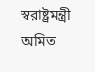স্বরাষ্ট্রমন্ত্রী অমিত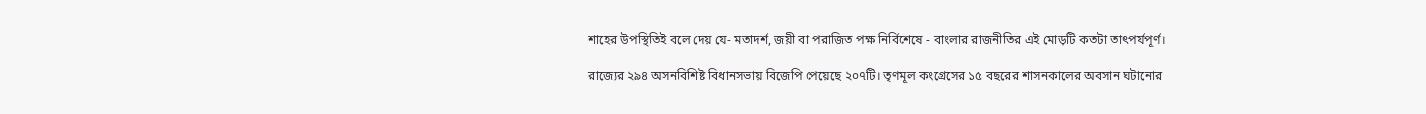শাহের উপস্থিতিই বলে দেয় যে- মতাদর্শ, জয়ী বা পরাজিত পক্ষ নির্বিশেষে - বাংলার রাজনীতির এই মোড়টি কতটা তাৎপর্যপূর্ণ।

রাজ্যের ২৯৪ অসনবিশিষ্ট বিধানসভায় বিজেপি পেয়েছে ২০৭টি। তৃণমূল কংগ্রেসের ১৫ বছরের শাসনকালের অবসান ঘটানোর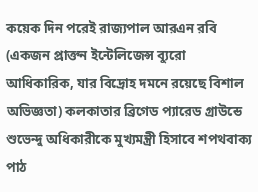কয়েক দিন পরেই রাজ্যপাল আরএন রবি (একজন প্রাক্তন ইন্টেলিজেন্স ব্যুরো আধিকারিক, যার বিদ্রোহ দমনে রয়েছে বিশাল অভিজ্ঞতা) কলকাতার ব্রিগেড প্যারেড গ্রাউন্ডে শুভেন্দু অধিকারীকে মুখ্যমন্ত্রী হিসাবে শপথবাক্য পাঠ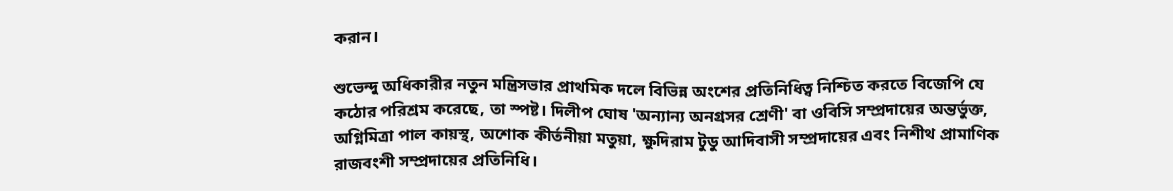করান।

শুভেন্দু অধিকারীর নতুন মন্ত্রিসভার প্রাথমিক দলে বিভিন্ন অংশের প্রতিনিধিত্ব নিশ্চিত করতে বিজেপি যে কঠোর পরিশ্রম করেছে, তা স্পষ্ট। দিলীপ ঘোষ 'অন্যান্য অনগ্রসর শ্রেণী' বা ওবিসি সম্প্রদায়ের অন্তর্ভুক্ত, অগ্নিমিত্রা পাল কায়স্থ, অশোক কীর্তনীয়া মতুয়া, ক্ষুদিরাম টুডু আদিবাসী সম্প্রদায়ের এবং নিশীথ প্রামাণিক রাজবংশী সম্প্রদায়ের প্রতিনিধি।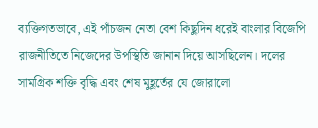ব্যক্তিগতভাবে, এই পাঁচজন নেতা বেশ কিছুদিন ধরেই বাংলার বিজেপি রাজনীতিতে নিজেদের উপস্থিতি জানান দিয়ে আসছিলেন। দলের সামগ্রিক শক্তি বৃদ্ধি এবং শেষ মুহূর্তের যে জোরালো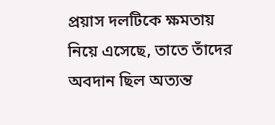প্রয়াস দলটিকে ক্ষমতায় নিয়ে এসেছে, তাতে তাঁদের অবদান ছিল অত্যন্ত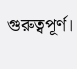গুরুত্বপূর্ণ।